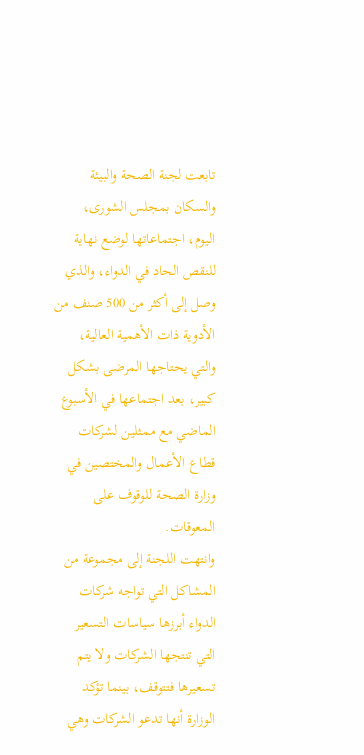تابعت لجنة الصحة والبيئة والسكان بمجلس الشورى، اليوم، اجتماعاتها لوضع نهاية للنقص الحاد في الدواء، والذي وصل إلى أكثر من 500 صنف من الأدوية ذات الأهمية العالية، والتي يحتاجها المرضى بشكل كبير، بعد اجتماعها في الأسبوع الماضي مع ممثلين لشركات قطاع الأعمال والمختصين في وزارة الصحة للوقوف على المعوقات.
وانتهت اللجنة إلى مجموعة من المشاكل التي تواجه شركات الدواء أبرزها سياسات التسعير التي تنتجها الشركات ولا يتم تسعيرها فتتوقف، بينما تؤكد الوزارة أنها تدعو الشركات وهي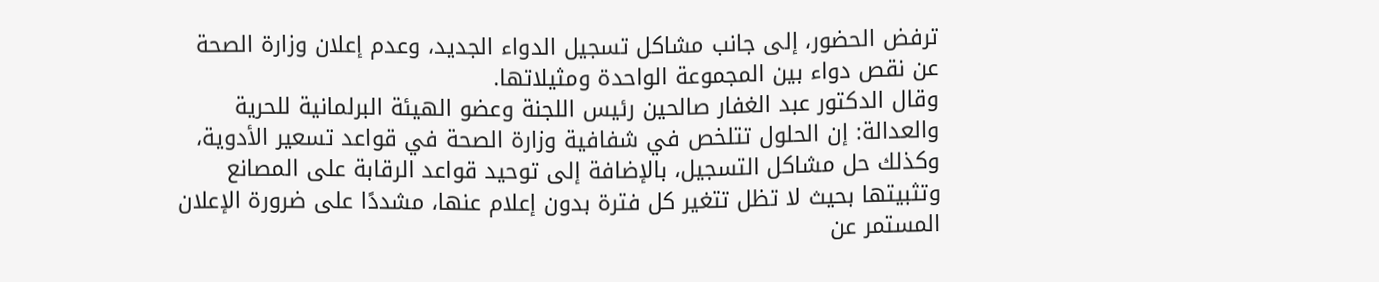ترفض الحضور، إلى جانب مشاكل تسجيل الدواء الجديد، وعدم إعلان وزارة الصحة عن نقص دواء بين المجموعة الواحدة ومثيلاتها.
وقال الدكتور عبد الغفار صالحين رئيس اللجنة وعضو الهيئة البرلمانية للحرية والعدالة: إن الحلول تتلخص في شفافية وزارة الصحة في قواعد تسعير الأدوية، وكذلك حل مشاكل التسجيل، بالإضافة إلى توحيد قواعد الرقابة على المصانع وتثبيتها بحيث لا تظل تتغير كل فترة بدون إعلام عنها، مشددًا على ضرورة الإعلان المستمر عن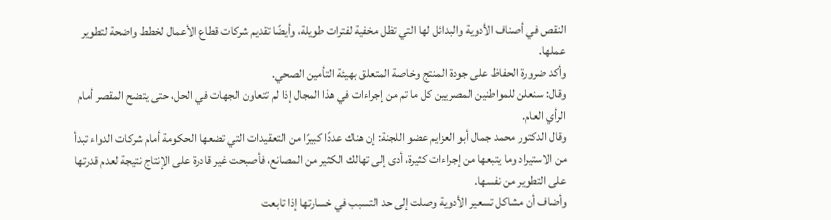النقص في أصناف الأدوية والبدائل لها التي تظل مخفية لفترات طويلة، وأيضًا تقديم شركات قطاع الأعمال لخطط واضحة لتطوير عملها.
وأكد ضرورة الحفاظ على جودة المنتج وخاصة المتعلق بهيئة التأمين الصحي.
وقال: سنعلن للمواطنين المصريين كل ما تم من إجراءات في هذا المجال إذا لم تتعاون الجهات في الحل، حتى يتضح المقصر أمام الرأي العام.
وقال الدكتور محمد جمال أبو العزايم عضو اللجنة: إن هناك عددًا كبيرًا من التعقيدات التي تضعها الحكومة أمام شركات الدواء تبدأ من الاستيراد وما يتبعها من إجراءات كثيرة، أدى إلى تهالك الكثير من المصانع، فأصبحت غير قادرة على الإنتاج نتيجة لعدم قدرتها على التطوير من نفسها.
وأضاف أن مشاكل تسعير الأدوية وصلت إلى حد التسبب في خسارتها إذا تابعت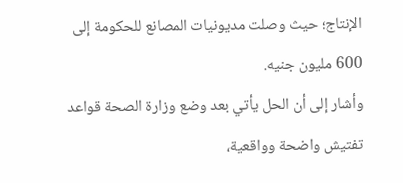الإنتاج؛ حيث وصلت مديونيات المصانع للحكومة إلى 600 مليون جنيه.
وأشار إلى أن الحل يأتي بعد وضع وزارة الصحة قواعد تفتيش واضحة وواقعية،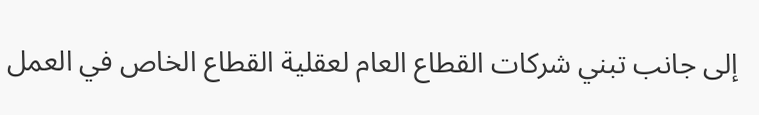إلى جانب تبني شركات القطاع العام لعقلية القطاع الخاص في العمل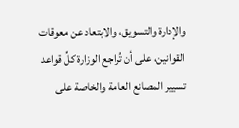والإدارة والتسويق، والابتعاد عن معوقات القوانين، على أن تُراجع الوزارة كلِّ قواعد تسيير المصانع العامة والخاصة على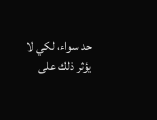حد سواء، لكي لا يؤثر ذلك على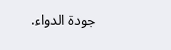جودة الدواء.